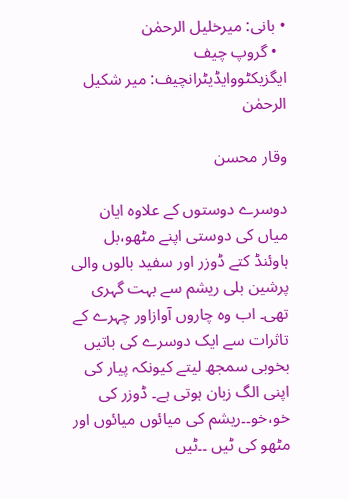• بانی: میرخلیل الرحمٰن
  • گروپ چیف ایگزیکٹووایڈیٹرانچیف: میر شکیل الرحمٰن

وقار محسن

دوسرے دوستوں کے علاوہ ایان میاں کی دوستی اپنے مٹھو،بل ہاوئنڈ کتے ڈوزر اور سفید بالوں والی پرشین بلی ریشم سے بہت گہری تھی۔ اب وہ چاروں آوازاور چہرے کے تاثرات سے ایک دوسرے کی باتیں بخوبی سمجھ لیتے کیونکہ پیار کی اپنی الگ زبان ہوتی ہے۔ ڈوزر کی خو،خو۔۔ریشم کی میائوں میائوں اور مٹھو کی ٹیں ۔۔ٹیں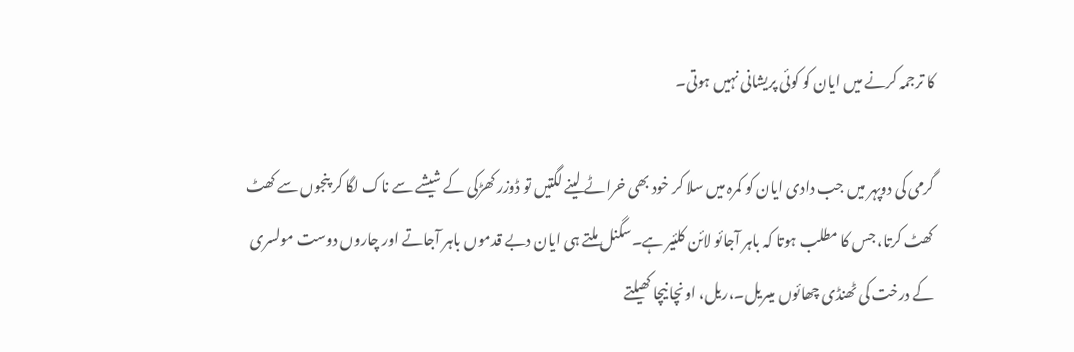کا ترجمہ کرنے میں ایان کو کوئی پریشانی نہیں ہوتی۔

گرمی کی دوپہر میں جب دادی ایان کو کمرہ میں سلا کر خود بھی خراٹے لینے لگتیں تو ڈوزر کھڑکی کے شیشے سے ناک لگا کر پنجوں سے کھٹ کھٹ کرتا، جس کا مطلب ہوتا کہ باہر آجائو لائن کلئیر ہے۔سگنل ملتے ہی ایان دبے قدموں باہر آجاتے اور چاروں دوست مولسری کے درخت کی ٹھنڈی چھائوں میںریل۔،ریل، اونچا نیچا کھیلتے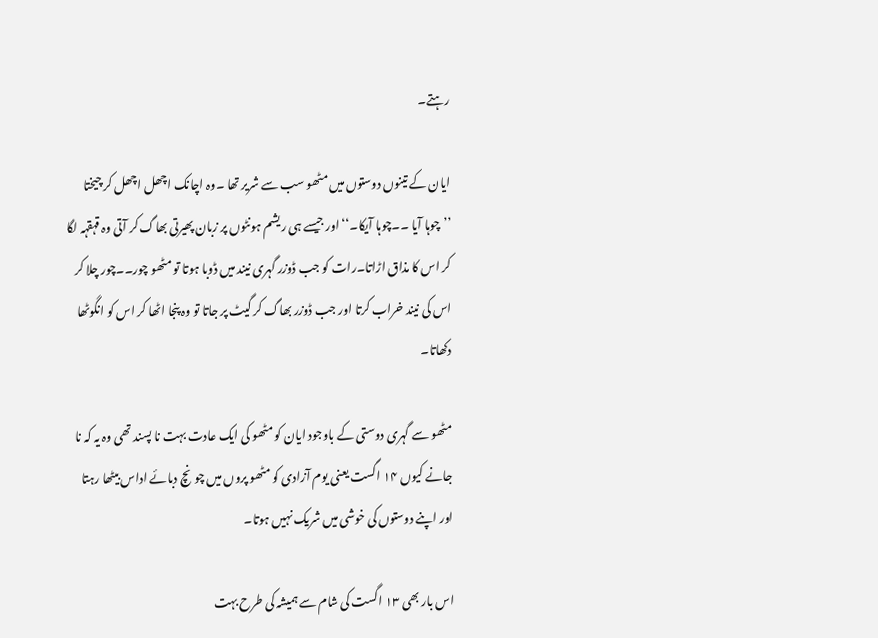رہتے۔

ایان کے تینوں دوستوں میں مٹھو سب سے شریر تھا ۔وہ اچانک اچھل اچھل کر چیختا ’’چوہا آیا ۔۔چوہا آیکا۔‘‘ اور جیسے ہی ریشم ہونٹوں پر زبان پھیرتی بھاگ کر آتی وہ قہقہہ لگا کر اس کا مذاق اڑاتا۔رات کو جب ڈوزر گہری نیند میں ڈوبا ہوتا تو مٹھو چور۔۔چور چلا کر اس کی نیند خراب کرتا اور جب ڈوزر بھاگ کر گیٹ پر جاتا تو وہ پنجا اٹھا کر اس کو انگوٹھا دکھاتا۔

مٹھو سے گہری دوستی کے باوجود ایان کو مٹھو کی ایک عادت بہت نا پسند تھی وہ یہ کہ نا جانے کیوں ۱۴ اگست یعنی یوم آزادی کو مٹھو پروں میں چونچ دبائے اداس بیٹھا رہتا اور اپنے دوستوں کی خوشی میں شریک نہیں ہوتا۔

اس بار بھی ۱۳ اگست کی شام سے ہمیشہ کی طرح بہت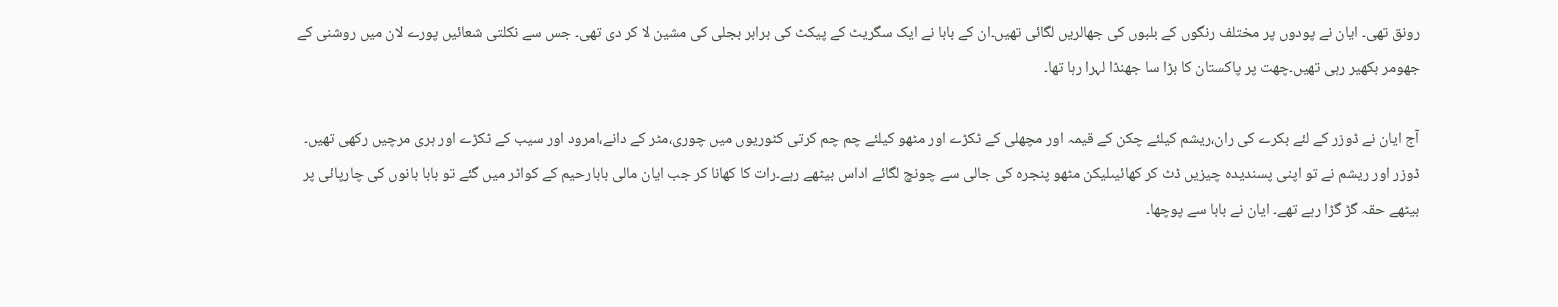رونق تھی۔ ایان نے پودوں پر مختلف رنگوں کے بلبوں کی جھالریں لگائی تھیں۔ان کے بابا نے ایک سگریٹ کے پیکٹ کی برابر بجلی کی مشین لا کر دی تھی۔ جس سے نکلتی شعائیں پورے لان میں روشنی کے جھومر بکھیر رہی تھیں۔چھت پر پاکستان کا بڑا سا جھنڈا لہرا رہا تھا۔

آج ایان نے ڈوزر کے لئے بکرے کی ران،ریشم کیلئے چکن کے قیمہ اور مچھلی کے ٹکڑے اور مٹھو کیلئے چم چم کرتی کٹوریوں میں چوری،مٹر کے دانے،امرود اور سیب کے ٹکڑے اور ہری مرچیں رکھی تھیں۔ ڈوزر اور ریشم نے تو اپنی پسندیدہ چیزیں ڈٹ کر کھائیںلیکن مٹھو پنجرہ کی جالی سے چونچ لگائے اداس بیٹھے رہے۔رات کا کھانا کر جب ایان مالی بابارحیم کے کواٹر میں گئے تو بابا بانوں کی چارپائی پر بیٹھے حقہ گڑ گڑا رہے تھے۔ ایان نے بابا سے پوچھا۔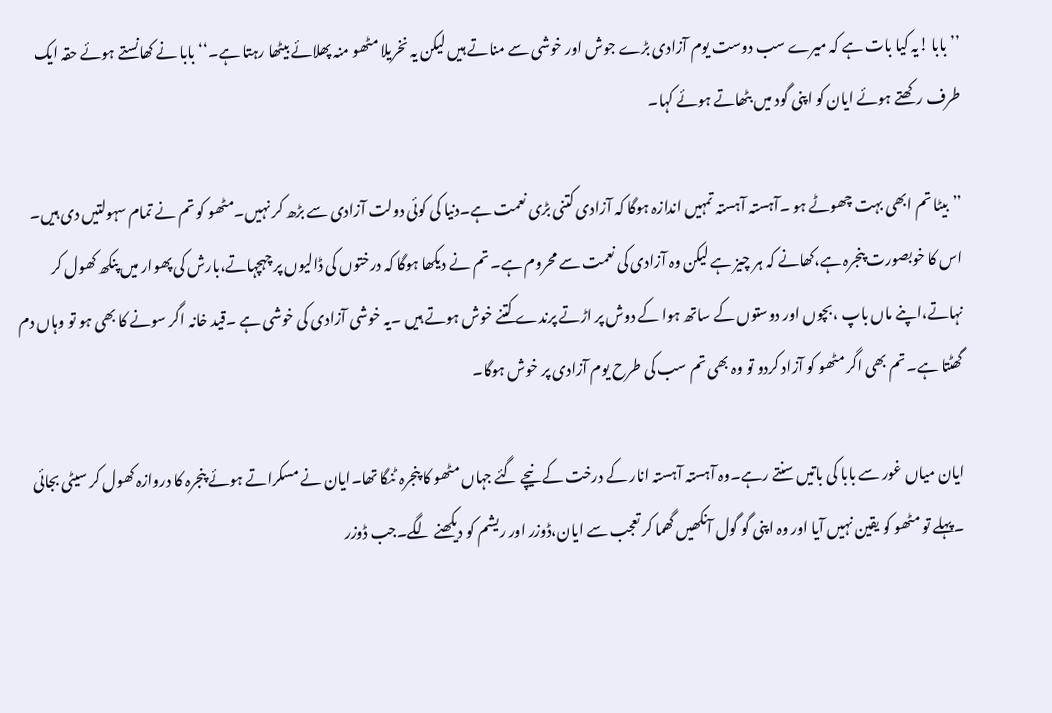’’بابا !یہ کیا بات ہے کہ میرے سب دوست یوم آزادی بڑے جوش اور خوشی سے مناتے ہیں لیکن یہ نخریلا مٹھو منہ پھلائے بیٹھا رہتا ہے۔‘‘ بابا نے کھانستے ہوئے حقہ ایک طرف رکھتے ہوئے ایان کو اپنی گود میں بٹھاتے ہوئے کہا۔

’’بیٹا تم ابھی بہت چھوٹے ہو ۔آہستہ آہستہ تمہیں اندازہ ہوگا کہ آزادی کتنی بڑی نعمت ہے۔دنیا کی کوئی دولت آزادی سے بڑھ کر نہیں۔مٹھو کو تم نے تمام سہولتیں دی ہیں۔ اس کا خوبصورت پنجرہ ہے،کھانے کہ ہر چیز ہے لیکن وہ آزادی کی نعمت سے محروم ہے۔ تم نے دیکھا ہوگا کہ درختوں کی ڈالیوں پر چہچہاتے،بارش کی پھوار میں پنکھ کھول کر نہاتے،اپنے ماں باپ ،بچوں اور دوستوں کے ساتھ ہوا کے دوش پر اڑتے پرندے کتنے خوش ہوتے ہیں ۔یہ خوشی آزادی کی خوشی ہے ۔قید خانہ اگر سونے کا بھی ہو تو وہاں دم گھٹتا ہے۔ تم بھی اگر مٹھو کو آزاد کردو تو وہ بھی تم سب کی طرح یوم آزادی پر خوش ہوگا۔

ایان میاں غور سے بابا کی باتیں سنتے رہے۔وہ آہستہ آہستہ انار کے درخت کے نیچے گئے جہاں مٹھو کا پنجرہ ٹنگا تھا۔ایان نے مسکراتے ہوئے پنجرہ کا دروازہ کھول کر سیٹی بجائی ۔پہلے تو مٹھو کو یقین نہیں آیا اور وہ اپنی گو گول آنکھیں گھما کر تعجب سے ایان،ڈوزر اور ریشم کو دیکھنے لگے۔جب ڈوزر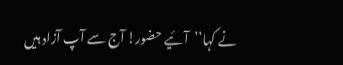نے کہا’’آئیے حضور! آج سے آپ آزاد ہیں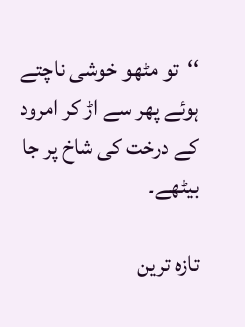‘‘تو مٹھو خوشی ناچتے ہوئے پھر سے اڑ کر امرود کے درخت کی شاخ پر جا بیٹھے۔

تازہ ترین